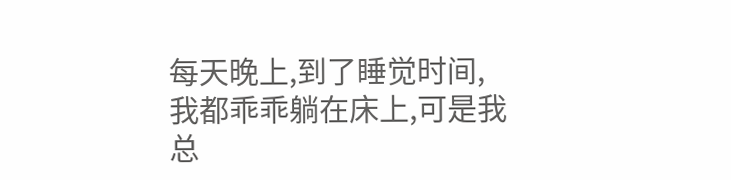每天晚上,到了睡觉时间,我都乖乖躺在床上,可是我总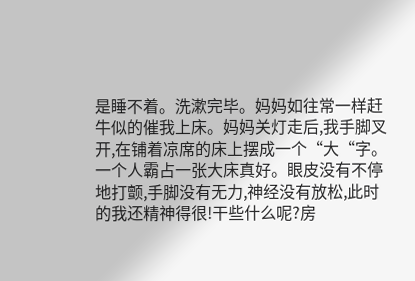是睡不着。洗漱完毕。妈妈如往常一样赶牛似的催我上床。妈妈关灯走后,我手脚叉开,在铺着凉席的床上摆成一个“大“字。一个人霸占一张大床真好。眼皮没有不停地打颤,手脚没有无力,神经没有放松,此时的我还精神得很!干些什么呢?房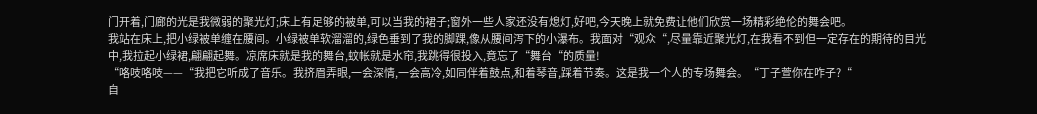门开着,门廊的光是我微弱的聚光灯;床上有足够的被单,可以当我的裙子;窗外一些人家还没有熄灯,好吧,今天晚上就免费让他们欣赏一场精彩绝伦的舞会吧。
我站在床上,把小绿被单缠在腰间。小绿被单软溜溜的,绿色垂到了我的脚踝,像从腰间泻下的小瀑布。我面对“观众“,尽量靠近聚光灯,在我看不到但一定存在的期待的目光中,我拉起小绿裙,翩翩起舞。凉席床就是我的舞台,蚊帐就是水帘,我跳得很投入,竟忘了“舞台“的质量!
“咯吱咯吱——“我把它听成了音乐。我挤眉弄眼,一会深情,一会高冷,如同伴着鼓点,和着琴音,踩着节奏。这是我一个人的专场舞会。“丁子萱你在咋子?“
自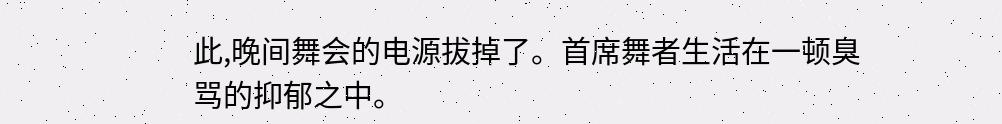此,晚间舞会的电源拔掉了。首席舞者生活在一顿臭骂的抑郁之中。